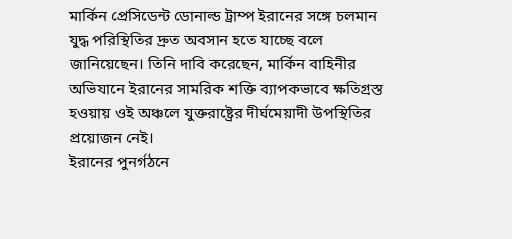মার্কিন প্রেসিডেন্ট ডোনাল্ড ট্রাম্প ইরানের সঙ্গে চলমান যুদ্ধ পরিস্থিতির দ্রুত অবসান হতে যাচ্ছে বলে জানিয়েছেন। তিনি দাবি করেছেন, মার্কিন বাহিনীর অভিযানে ইরানের সামরিক শক্তি ব্যাপকভাবে ক্ষতিগ্রস্ত হওয়ায় ওই অঞ্চলে যুক্তরাষ্ট্রের দীর্ঘমেয়াদী উপস্থিতির প্রয়োজন নেই।
ইরানের পুনর্গঠনে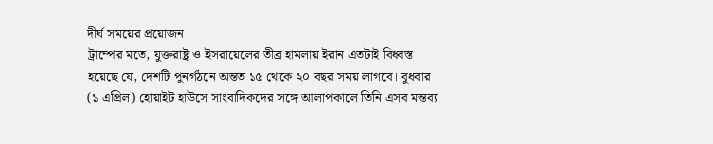দীর্ঘ সময়ের প্রয়োজন
ট্রাম্পের মতে, যুক্তরাষ্ট্র ও ইসরায়েলের তীব্র হামলায় ইরান এতটাই বিধ্বস্ত হয়েছে যে, দেশটি পুনর্গঠনে অন্তত ১৫ থেকে ২০ বছর সময় লাগবে। বুধবার (১ এপ্রিল) হোয়াইট হাউসে সাংবাদিকদের সঙ্গে আলাপকালে তিনি এসব মন্তব্য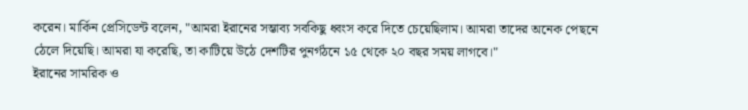করেন। মার্কিন প্রেসিডেন্ট বলেন, "আমরা ইরানের সম্ভাব্য সবকিছু ধ্বংস করে দিতে চেয়েছিলাম। আমরা তাদের অনেক পেছনে ঠেলে দিয়েছি। আমরা যা করেছি, তা কাটিয়ে উঠে দেশটির পুনর্গঠনে ১৫ থেকে ২০ বছর সময় লাগবে।"
ইরানের সামরিক ও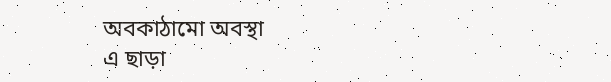অবকাঠামো অবস্থা
এ ছাড়া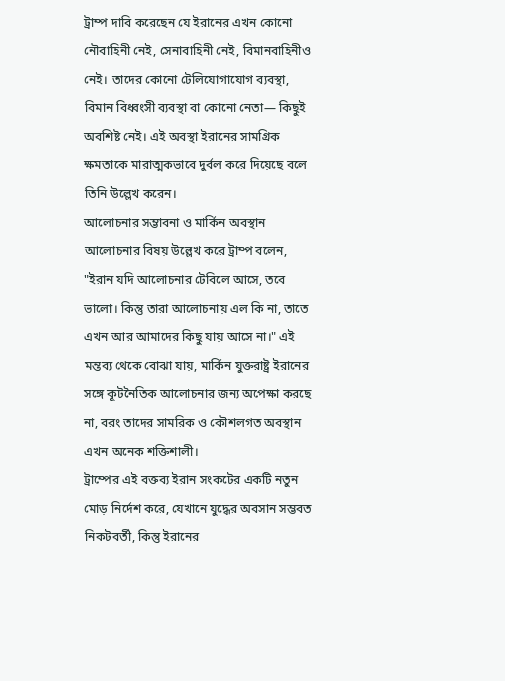ট্রাম্প দাবি করেছেন যে ইরানের এখন কোনো নৌবাহিনী নেই, সেনাবাহিনী নেই, বিমানবাহিনীও নেই। তাদের কোনো টেলিযোগাযোগ ব্যবস্থা, বিমান বিধ্বংসী ব্যবস্থা বা কোনো নেতা— কিছুই অবশিষ্ট নেই। এই অবস্থা ইরানের সামগ্রিক ক্ষমতাকে মারাত্মকভাবে দুর্বল করে দিয়েছে বলে তিনি উল্লেখ করেন।
আলোচনার সম্ভাবনা ও মার্কিন অবস্থান
আলোচনার বিষয় উল্লেখ করে ট্রাম্প বলেন, "ইরান যদি আলোচনার টেবিলে আসে, তবে ভালো। কিন্তু তারা আলোচনায় এল কি না, তাতে এখন আর আমাদের কিছু যায় আসে না।" এই মন্তব্য থেকে বোঝা যায়, মার্কিন যুক্তরাষ্ট্র ইরানের সঙ্গে কূটনৈতিক আলোচনার জন্য অপেক্ষা করছে না, বরং তাদের সামরিক ও কৌশলগত অবস্থান এখন অনেক শক্তিশালী।
ট্রাম্পের এই বক্তব্য ইরান সংকটের একটি নতুন মোড় নির্দেশ করে, যেখানে যুদ্ধের অবসান সম্ভবত নিকটবর্তী, কিন্তু ইরানের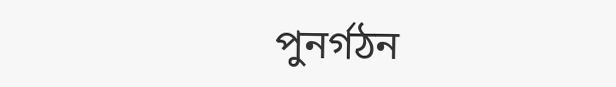পুনর্গঠন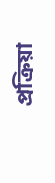প্রক্রিয়া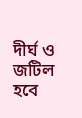দীর্ঘ ও জটিল হবে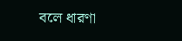বলে ধারণা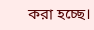করা হচ্ছে।